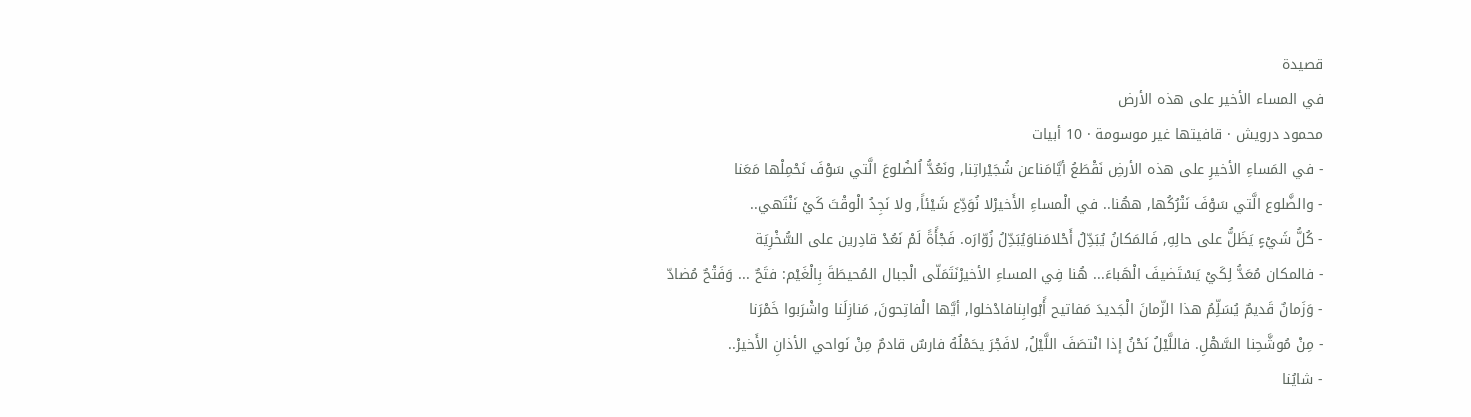قصيدة
في المساء الأخير على هذه الأرض
محمود درويش · قافيتها غير موسومة · 10 أبيات
- في المَساءِ الأخيرِ على هذه الأرضِ نَقْطَعُ أيَّامَناعن شُجَيْراتِنا, ونَعُدُّ اُلضُلوعَ الَّتي سَوْفَ نَحْمِلْها مَعَنا
- والضَّلوع الَّتي سَوْفَ نَتْرُكُها, ههُنا.. في الْمساءِ الأَخيرْلا نُوَدِّع شَيْئاً, ولا نَجِدُ الْوقْتَ كَيْ نَنْتَهي..
- كُلُّ شَيْءٍ يَظَلُّ على حالِهِ, فَالمَكانُ يُبَدِّلُ أَحْلامَناوَيُبَدِّلُ زُوّارَه. فَجْأًةً لَمْ نَعُدْ قادِرين على السُّخْرِيَة
- فالمكان مُعَدُّ لِكَيْ يَسْتَضيفَ الْهَباءَ... هُنا فِي المساءِ الأخيرْنَتَمَلّى الْجبال المُحيطَةَ بِالْغَيْم: فتَحٌ ... وَفَتْحٌ مُضادّ
- وَزَمانٌ قَديمٌ يُسَلِّمُ هذا الزّمانَ الْجَديدَ مَفاتيح أًبْوابِنافادْخلوا, أيَّها الْفاتِحونَ, مَنازِلَنا واشْرَبوا خَمْرَنا
- مِنْ مُوشَّحِنا السَّهْلِ. فاللَّيْلُ نَحْنُ إذا انْتصَفَ اللَّيْلُ, لافَجْرَ يحَمْلُهُ فارسٌ قادمٌ مِنْ نَواحي الأذانِ الأَخيرْ..
- شايُنا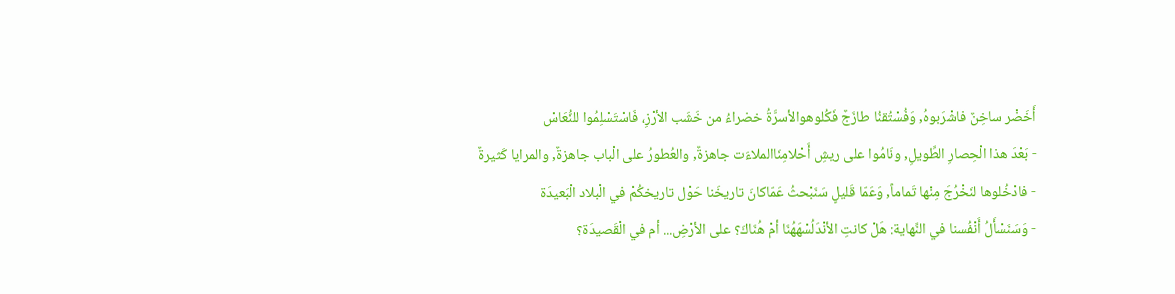أَخَضْر ساخِنٌ فاشْرَبوهُ, وَفُسْتُقنُا طازَجٌ فَكُلوهوالأسرَّةُ خضراءُ من خَشَب الأرْزِ، فَاسْتَسْلِمُوا للنُّعَاسْ
- بَعْدَ هذا الْحِصارِ الطِّويلِ, ونَامُوا على ريشِ أَحْلامِنَاالملاءَت جاهزةٌ, والعُطورُ على الْباب جاهزةٌ, والمرايا كَثيرةٌ
- فادْخُلوها لنَخْرُجَ مِنْها تَماماً, وَعَمّا قَليلٍ سَنَبْحثُ عَمّاكانَ تاريخَنا حَوْل تاريخكُمْ في الْبلاد الْبَعيدَة
- وَسَنَسْأَلُ أَنْفُسنا في النِّهاية: هَلْ كانتِ الأنْدَلُسْهَهُنَا أمْ هُنَاكَ؟ على الأرْضِ... أم في الْقَصيدَة؟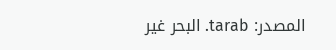المصدر: tarab. البحر غير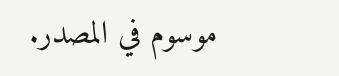موسوم في المصدر.